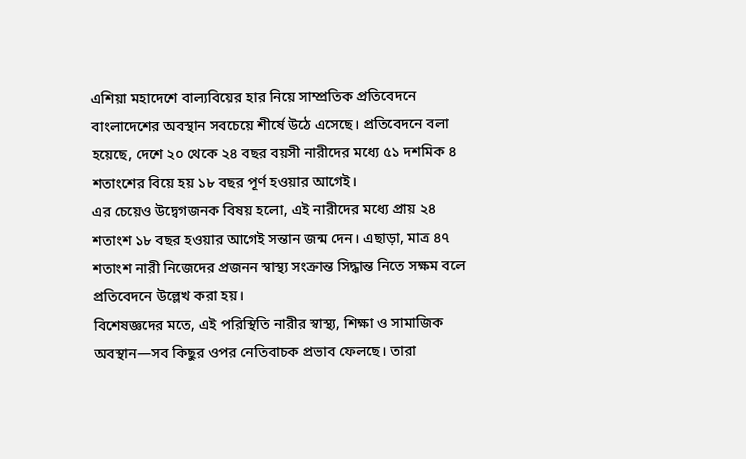এশিয়া মহাদেশে বাল্যবিয়ের হার নিয়ে সাম্প্রতিক প্রতিবেদনে বাংলাদেশের অবস্থান সবচেয়ে শীর্ষে উঠে এসেছে। প্রতিবেদনে বলা হয়েছে, দেশে ২০ থেকে ২৪ বছর বয়সী নারীদের মধ্যে ৫১ দশমিক ৪ শতাংশের বিয়ে হয় ১৮ বছর পূর্ণ হওয়ার আগেই।
এর চেয়েও উদ্বেগজনক বিষয় হলো, এই নারীদের মধ্যে প্রায় ২৪ শতাংশ ১৮ বছর হওয়ার আগেই সন্তান জন্ম দেন। এছাড়া, মাত্র ৪৭ শতাংশ নারী নিজেদের প্রজনন স্বাস্থ্য সংক্রান্ত সিদ্ধান্ত নিতে সক্ষম বলে প্রতিবেদনে উল্লেখ করা হয়।
বিশেষজ্ঞদের মতে, এই পরিস্থিতি নারীর স্বাস্থ্য, শিক্ষা ও সামাজিক অবস্থান—সব কিছুর ওপর নেতিবাচক প্রভাব ফেলছে। তারা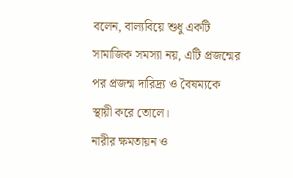বলেন, বাল্যবিয়ে শুধু একটি সামাজিক সমস্যা নয়, এটি প্রজন্মের পর প্রজন্ম দারিদ্র্য ও বৈষম্যকে স্থায়ী করে তোলে।
নারীর ক্ষমতায়ন ও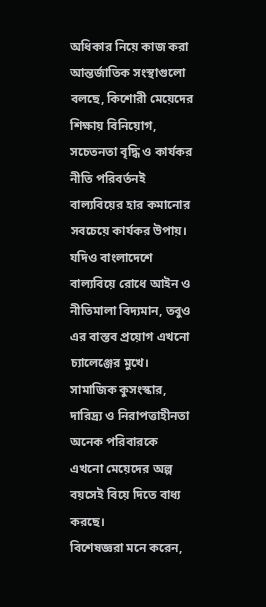অধিকার নিয়ে কাজ করা আন্তর্জাতিক সংস্থাগুলো বলছে, কিশোরী মেয়েদের শিক্ষায় বিনিয়োগ, সচেতনতা বৃদ্ধি ও কার্যকর নীতি পরিবর্তনই বাল্যবিয়ের হার কমানোর সবচেয়ে কার্যকর উপায়।
যদিও বাংলাদেশে বাল্যবিয়ে রোধে আইন ও নীতিমালা বিদ্যমান, তবুও এর বাস্তব প্রয়োগ এখনো চ্যালেঞ্জের মুখে। সামাজিক কুসংস্কার, দারিদ্র্য ও নিরাপত্তাহীনতা অনেক পরিবারকে এখনো মেয়েদের অল্প বয়সেই বিয়ে দিতে বাধ্য করছে।
বিশেষজ্ঞরা মনে করেন,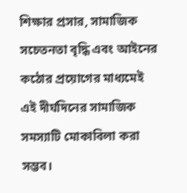শিক্ষার প্রসার, সামাজিক সচেতনতা বৃদ্ধি এবং আইনের কঠোর প্রয়োগের মাধ্যমেই এই দীর্ঘদিনের সামাজিক সমস্যাটি মোকাবিলা করা সম্ভব।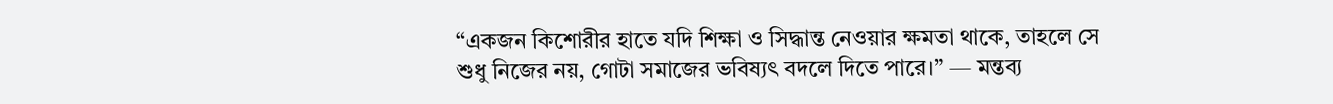“একজন কিশোরীর হাতে যদি শিক্ষা ও সিদ্ধান্ত নেওয়ার ক্ষমতা থাকে, তাহলে সে শুধু নিজের নয়, গোটা সমাজের ভবিষ্যৎ বদলে দিতে পারে।” — মন্তব্য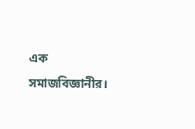এক সমাজবিজ্ঞানীর।